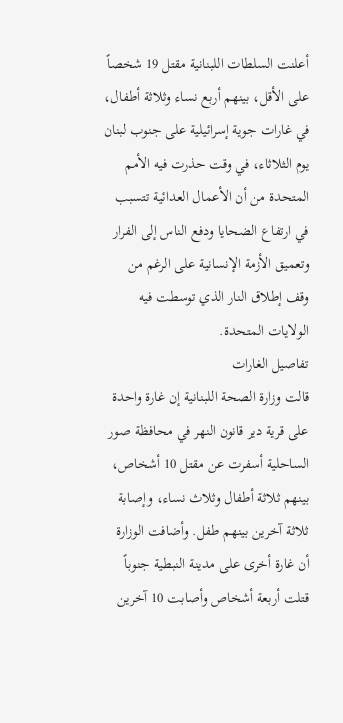أعلنت السلطات اللبنانية مقتل 19 شخصاً على الأقل، بينهم أربع نساء وثلاثة أطفال، في غارات جوية إسرائيلية على جنوب لبنان يوم الثلاثاء، في وقت حذرت فيه الأمم المتحدة من أن الأعمال العدائية تتسبب في ارتفاع الضحايا ودفع الناس إلى الفرار وتعميق الأزمة الإنسانية على الرغم من وقف إطلاق النار الذي توسطت فيه الولايات المتحدة.
تفاصيل الغارات
قالت وزارة الصحة اللبنانية إن غارة واحدة على قرية دير قانون النهر في محافظة صور الساحلية أسفرت عن مقتل 10 أشخاص، بينهم ثلاثة أطفال وثلاث نساء، وإصابة ثلاثة آخرين بينهم طفل. وأضافت الوزارة أن غارة أخرى على مدينة النبطية جنوباً قتلت أربعة أشخاص وأصابت 10 آخرين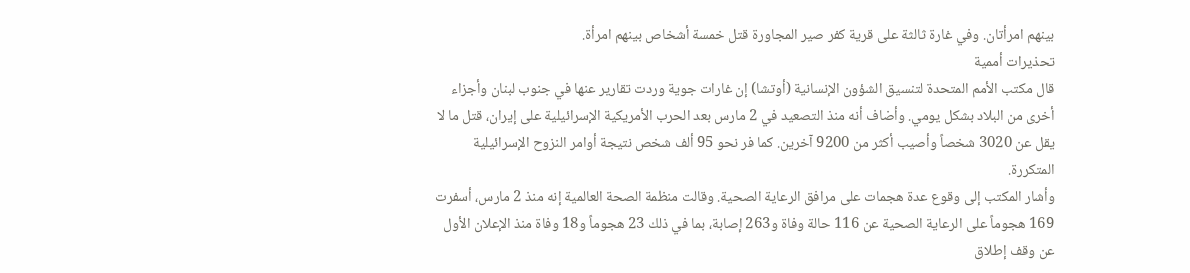بينهم امرأتان. وفي غارة ثالثة على قرية كفر صير المجاورة قتل خمسة أشخاص بينهم امرأة.
تحذيرات أممية
قال مكتب الأمم المتحدة لتنسيق الشؤون الإنسانية (أوتشا) إن غارات جوية وردت تقارير عنها في جنوب لبنان وأجزاء أخرى من البلاد بشكل يومي. وأضاف أنه منذ التصعيد في 2 مارس بعد الحرب الأمريكية الإسرائيلية على إيران، قتل ما لا يقل عن 3020 شخصاً وأصيب أكثر من 9200 آخرين. كما فر نحو 95 ألف شخص نتيجة أوامر النزوح الإسرائيلية المتكررة.
وأشار المكتب إلى وقوع عدة هجمات على مرافق الرعاية الصحية. وقالت منظمة الصحة العالمية إنه منذ 2 مارس، أسفرت 169 هجوماً على الرعاية الصحية عن 116 حالة وفاة و263 إصابة، بما في ذلك 23 هجوماً و18 وفاة منذ الإعلان الأول عن وقف إطلاق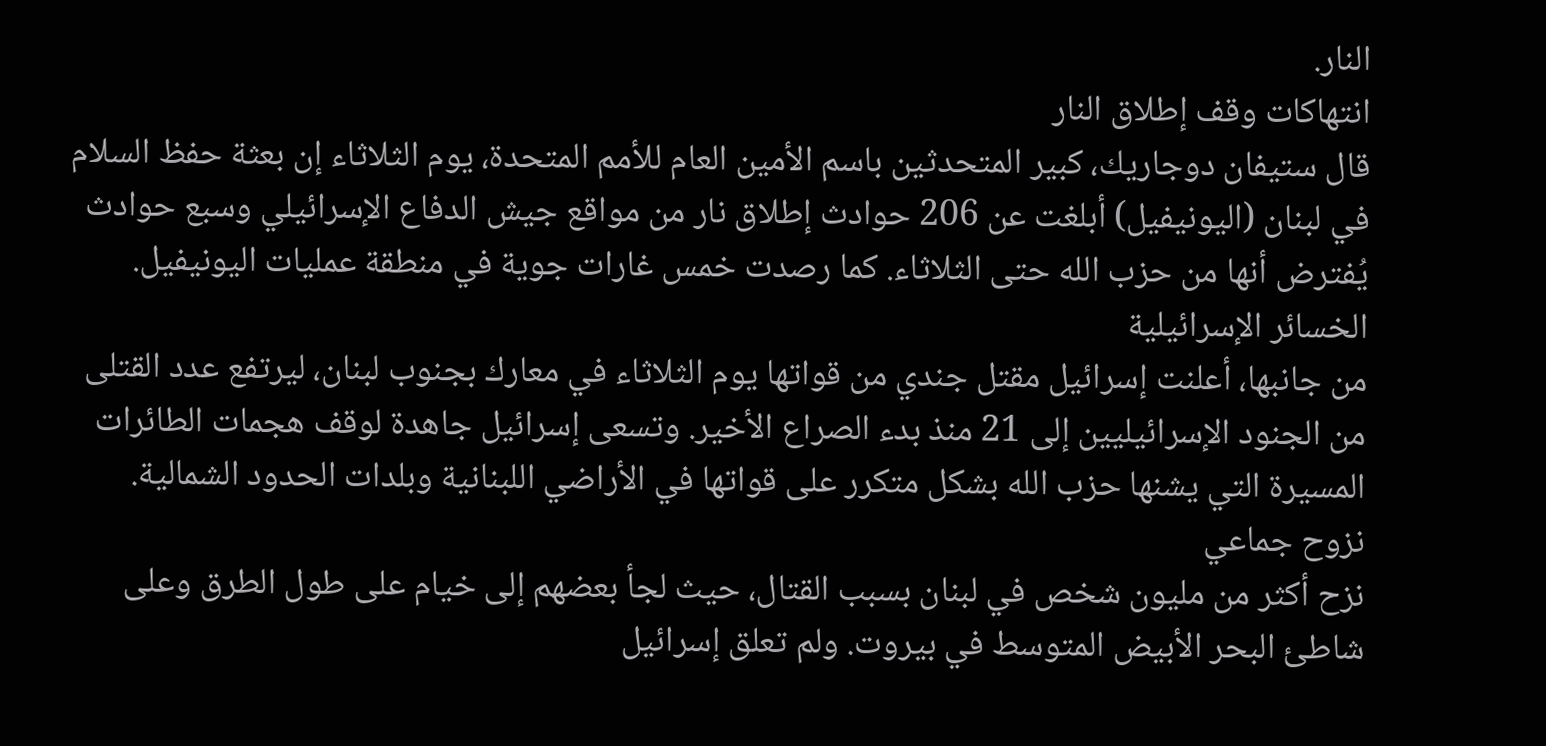النار.
انتهاكات وقف إطلاق النار
قال ستيفان دوجاريك، كبير المتحدثين باسم الأمين العام للأمم المتحدة، يوم الثلاثاء إن بعثة حفظ السلام في لبنان (اليونيفيل) أبلغت عن 206 حوادث إطلاق نار من مواقع جيش الدفاع الإسرائيلي وسبع حوادث يُفترض أنها من حزب الله حتى الثلاثاء. كما رصدت خمس غارات جوية في منطقة عمليات اليونيفيل.
الخسائر الإسرائيلية
من جانبها، أعلنت إسرائيل مقتل جندي من قواتها يوم الثلاثاء في معارك بجنوب لبنان، ليرتفع عدد القتلى من الجنود الإسرائيليين إلى 21 منذ بدء الصراع الأخير. وتسعى إسرائيل جاهدة لوقف هجمات الطائرات المسيرة التي يشنها حزب الله بشكل متكرر على قواتها في الأراضي اللبنانية وبلدات الحدود الشمالية.
نزوح جماعي
نزح أكثر من مليون شخص في لبنان بسبب القتال، حيث لجأ بعضهم إلى خيام على طول الطرق وعلى شاطئ البحر الأبيض المتوسط في بيروت. ولم تعلق إسرائيل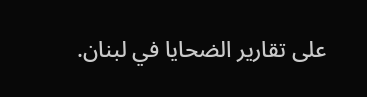على تقارير الضحايا في لبنان.